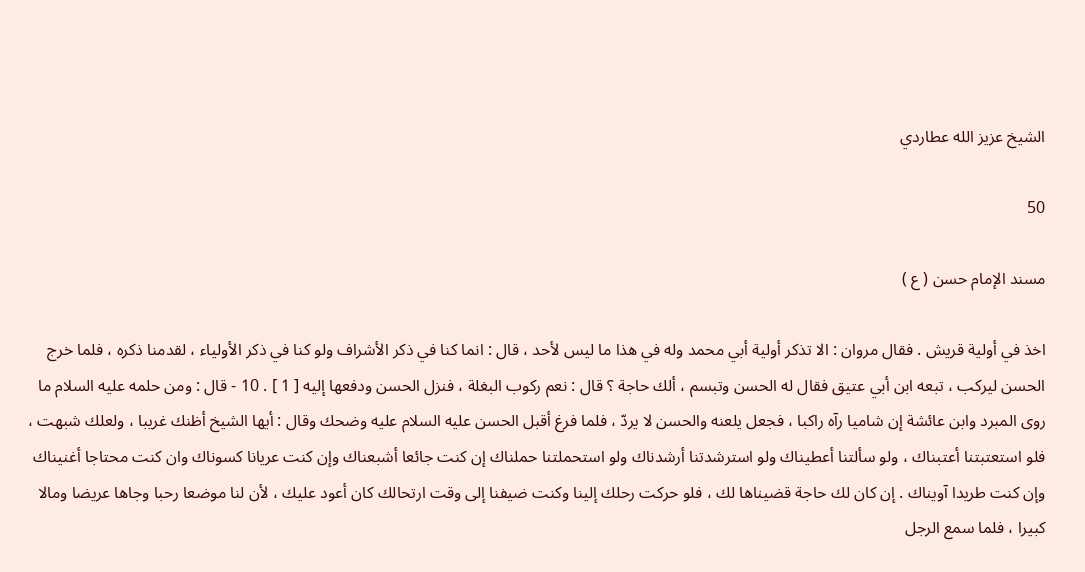الشيخ عزيز الله عطاردي

50

مسند الإمام حسن ( ع )

اخذ في أولية قريش . فقال مروان : الا تذكر أولية أبي محمد وله في هذا ما ليس لأحد ، قال : انما كنا في ذكر الأشراف ولو كنا في ذكر الأولياء ، لقدمنا ذكره ، فلما خرج الحسن ليركب ، تبعه ابن أبي عتيق فقال له الحسن وتبسم ، ألك حاجة ؟ قال : نعم ركوب البغلة ، فنزل الحسن ودفعها إليه [ 1 ] . 10 - قال : ومن حلمه عليه السلام ما روى المبرد وابن عائشة إن شاميا رآه راكبا ، فجعل يلعنه والحسن لا يردّ ، فلما فرغ أقبل الحسن عليه السلام عليه وضحك وقال : أيها الشيخ أظنك غريبا ، ولعلك شبهت ، فلو استعتبتنا أعتبناك ، ولو سألتنا أعطيناك ولو استرشدتنا أرشدناك ولو استحملتنا حملناك إن كنت جائعا أشبعناك وإن كنت عريانا كسوناك وان كنت محتاجا أغنيناك وإن كنت طريدا آويناك . إن كان لك حاجة قضيناها لك ، فلو حركت رحلك إلينا وكنت ضيفنا إلى وقت ارتحالك كان أعود عليك ، لأن لنا موضعا رحبا وجاها عريضا ومالا كبيرا ، فلما سمع الرجل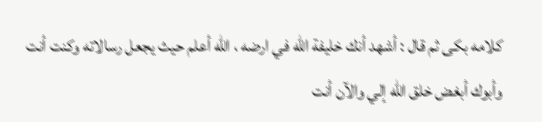كلامه بكى ثم قال : أشهد أنك خليفة اللّه في ارضه ، اللّه أعلم حيث يجعل رسالاته وكنت أنت وأبوك أبغض خلق اللّه إلي والآن أنت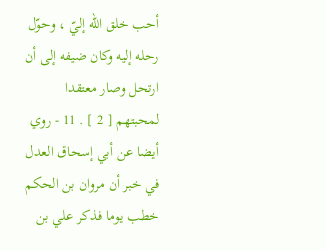أحب خلق اللّه إليّ ، وحوّل رحله إليه وكان ضيفه إلى أن ارتحل وصار معتقدا لمحبتهم [ 2 ] . 11 - روي أيضا عن أبي إسحاق العدل في خبر أن مروان بن الحكم خطب يوما فذكر علي بن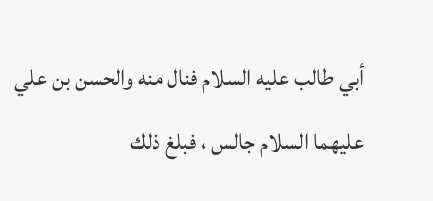أبي طالب عليه السلام فنال منه والحسن بن علي عليهما السلام جالس ، فبلغ ذلك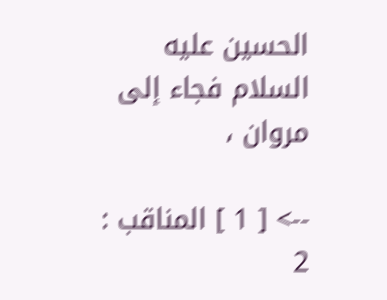الحسين عليه السلام فجاء إلى مروان ،

--> [ 1 ] المناقب : 2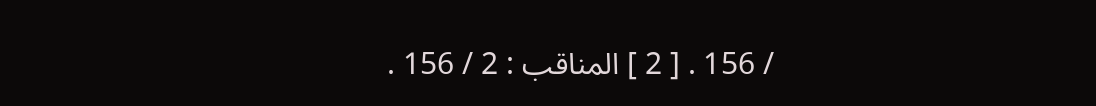/ 156 . [ 2 ] المناقب : 2 / 156 .